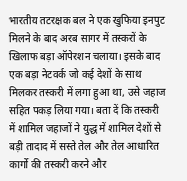भारतीय तटरक्षक बल ने एक खुफिया इनपुट मिलने के बाद अरब सागर में तस्करों के खिलाफ बड़ा ऑपेरशन चलाया। इसके बाद एक बड़ा नेटवर्क जो कई देशों के साथ मिलकर तस्करी में लगा हुआ था, उसे जहाज सहित पकड़ लिया गया। बता दें कि तस्करी में शामिल जहाजों ने युद्ध में शामिल देशों से बड़ी तादाद में सस्ते तेल और तेल आधारित कार्गो की तस्करी करने और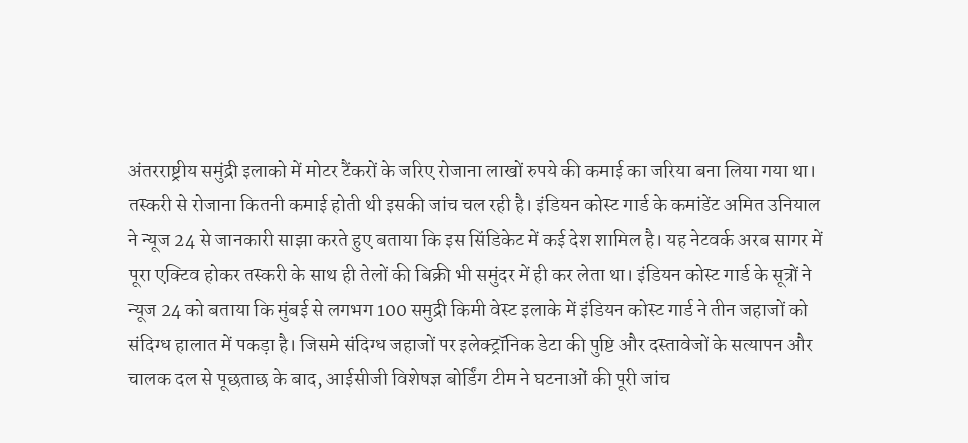अंतरराष्ट्रीय समुंद्री इलाको में मोटर टैंकरों के जरिए रोजाना लाखों रुपये की कमाई का जरिया बना लिया गया था।
तस्करी से रोजाना कितनी कमाई होती थी इसकी जांच चल रही है। इंडियन कोस्ट गार्ड के कमांडेंट अमित उनियाल ने न्यूज 24 से जानकारी साझा करते हुए बताया कि इस सिंडिकेट में कई देश शामिल है। यह नेटवर्क अरब सागर में पूरा एक्टिव होकर तस्करी के साथ ही तेलों की बिक्री भी समुंदर में ही कर लेता था। इंडियन कोस्ट गार्ड के सूत्रों ने न्यूज 24 को बताया कि मुंबई से लगभग 100 समुद्री किमी वेस्ट इलाके में इंडियन कोस्ट गार्ड ने तीन जहाजों को संदिग्ध हालात में पकड़ा है। जिसमे संदिग्ध जहाजों पर इलेक्ट्रॉनिक डेटा की पुष्टि और दस्तावेजों के सत्यापन और चालक दल से पूछताछ के बाद, आईसीजी विशेषज्ञ बोर्डिंग टीम ने घटनाओं की पूरी जांच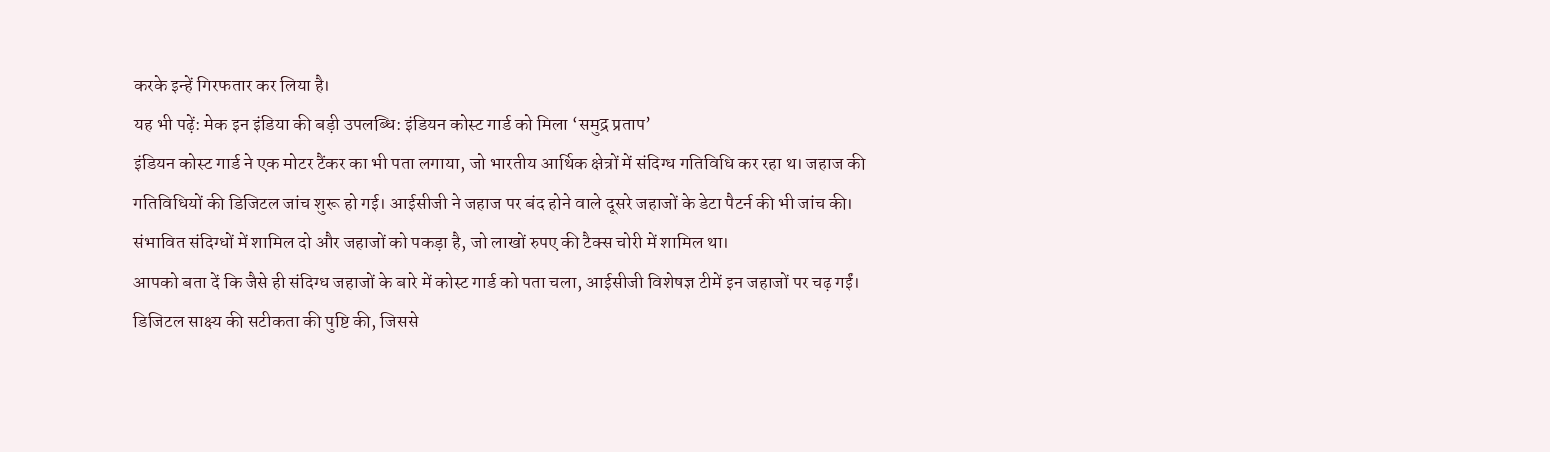करके इन्हें गिरफतार कर लिया है।
यह भी पढ़ें: मेक इन इंडिया की बड़ी उपलब्धि: इंडियन कोस्ट गार्ड को मिला ‘समुद्र प्रताप’
इंडियन कोस्ट गार्ड ने एक मोटर टैंकर का भी पता लगाया, जो भारतीय आर्थिक क्षेत्रों में संदिग्ध गतिविधि कर रहा थ। जहाज की गतिविधियों की डिजिटल जांच शुरू हो गई। आईसीजी ने जहाज पर बंद होने वाले दूसरे जहाजों के डेटा पैटर्न की भी जांच की। संभावित संदिग्धों में शामिल दो और जहाजों को पकड़ा है, जो लाखों रुपए की टैक्स चोरी में शामिल था।
आपको बता दें कि जैसे ही संदिग्ध जहाजों के बारे में कोस्ट गार्ड को पता चला, आईसीजी विशेषज्ञ टीमें इन जहाजों पर चढ़ गईं। डिजिटल साक्ष्य की सटीकता की पुष्टि की, जिससे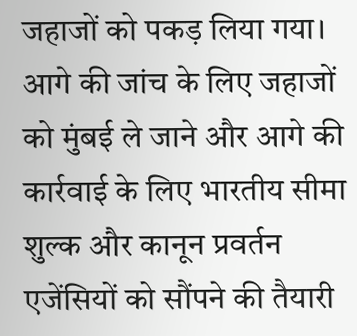जहाजों को पकड़ लिया गया। आगे की जांच के लिए जहाजों को मुंबई ले जाने और आगे की कार्रवाई के लिए भारतीय सीमा शुल्क और कानून प्रवर्तन एजेंसियों को सौंपने की तैयारी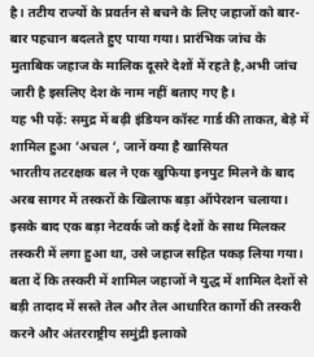है। तटीय राज्यों के प्रवर्तन से बचने के लिए जहाजों को बार-बार पहचान बदलते हुए पाया गया। प्रारंभिक जांच के मुताबिक जहाज के मालिक दूसरे देशों में रहते है,अभी जांच जारी है इसलिए देश के नाम नहीं बताए गए है।
यह भी पढ़ें: समुद्र में बढ़ी इंडियन कॉस्ट गार्ड की ताकत, बेड़े में शामिल हुआ ‘अचल ‘, जानें क्या है खासियत
भारतीय तटरक्षक बल ने एक खुफिया इनपुट मिलने के बाद अरब सागर में तस्करों के खिलाफ बड़ा ऑपेरशन चलाया। इसके बाद एक बड़ा नेटवर्क जो कई देशों के साथ मिलकर तस्करी में लगा हुआ था, उसे जहाज सहित पकड़ लिया गया। बता दें कि तस्करी में शामिल जहाजों ने युद्ध में शामिल देशों से बड़ी तादाद में सस्ते तेल और तेल आधारित कार्गो की तस्करी करने और अंतरराष्ट्रीय समुंद्री इलाको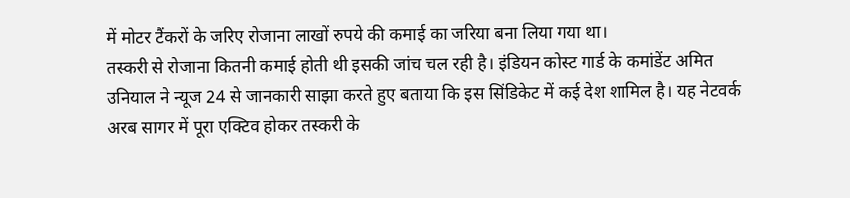में मोटर टैंकरों के जरिए रोजाना लाखों रुपये की कमाई का जरिया बना लिया गया था।
तस्करी से रोजाना कितनी कमाई होती थी इसकी जांच चल रही है। इंडियन कोस्ट गार्ड के कमांडेंट अमित उनियाल ने न्यूज 24 से जानकारी साझा करते हुए बताया कि इस सिंडिकेट में कई देश शामिल है। यह नेटवर्क अरब सागर में पूरा एक्टिव होकर तस्करी के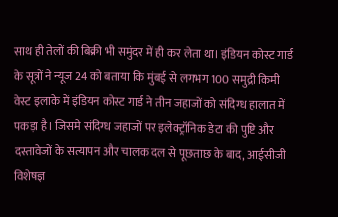साथ ही तेलों की बिक्री भी समुंदर में ही कर लेता था। इंडियन कोस्ट गार्ड के सूत्रों ने न्यूज 24 को बताया कि मुंबई से लगभग 100 समुद्री किमी वेस्ट इलाके में इंडियन कोस्ट गार्ड ने तीन जहाजों को संदिग्ध हालात में पकड़ा है। जिसमे संदिग्ध जहाजों पर इलेक्ट्रॉनिक डेटा की पुष्टि और दस्तावेजों के सत्यापन और चालक दल से पूछताछ के बाद, आईसीजी विशेषज्ञ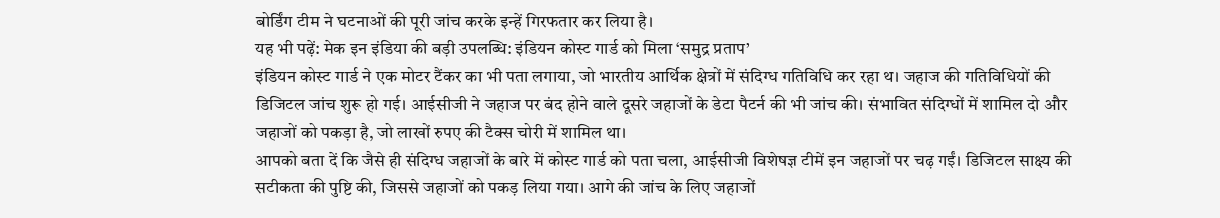बोर्डिंग टीम ने घटनाओं की पूरी जांच करके इन्हें गिरफतार कर लिया है।
यह भी पढ़ें: मेक इन इंडिया की बड़ी उपलब्धि: इंडियन कोस्ट गार्ड को मिला ‘समुद्र प्रताप’
इंडियन कोस्ट गार्ड ने एक मोटर टैंकर का भी पता लगाया, जो भारतीय आर्थिक क्षेत्रों में संदिग्ध गतिविधि कर रहा थ। जहाज की गतिविधियों की डिजिटल जांच शुरू हो गई। आईसीजी ने जहाज पर बंद होने वाले दूसरे जहाजों के डेटा पैटर्न की भी जांच की। संभावित संदिग्धों में शामिल दो और जहाजों को पकड़ा है, जो लाखों रुपए की टैक्स चोरी में शामिल था।
आपको बता दें कि जैसे ही संदिग्ध जहाजों के बारे में कोस्ट गार्ड को पता चला, आईसीजी विशेषज्ञ टीमें इन जहाजों पर चढ़ गईं। डिजिटल साक्ष्य की सटीकता की पुष्टि की, जिससे जहाजों को पकड़ लिया गया। आगे की जांच के लिए जहाजों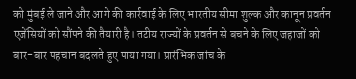को मुंबई ले जाने और आगे की कार्रवाई के लिए भारतीय सीमा शुल्क और कानून प्रवर्तन एजेंसियों को सौंपने की तैयारी है। तटीय राज्यों के प्रवर्तन से बचने के लिए जहाजों को बार-बार पहचान बदलते हुए पाया गया। प्रारंभिक जांच के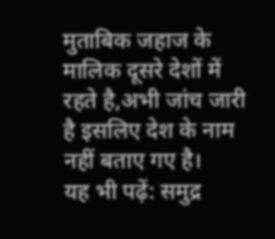मुताबिक जहाज के मालिक दूसरे देशों में रहते है,अभी जांच जारी है इसलिए देश के नाम नहीं बताए गए है।
यह भी पढ़ें: समुद्र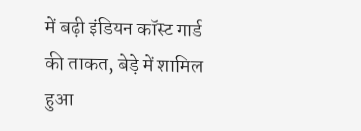में बढ़ी इंडियन कॉस्ट गार्ड की ताकत, बेड़े में शामिल हुआ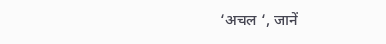‘अचल ‘, जानें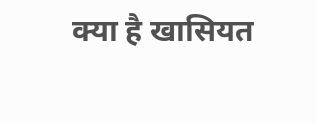क्या है खासियत